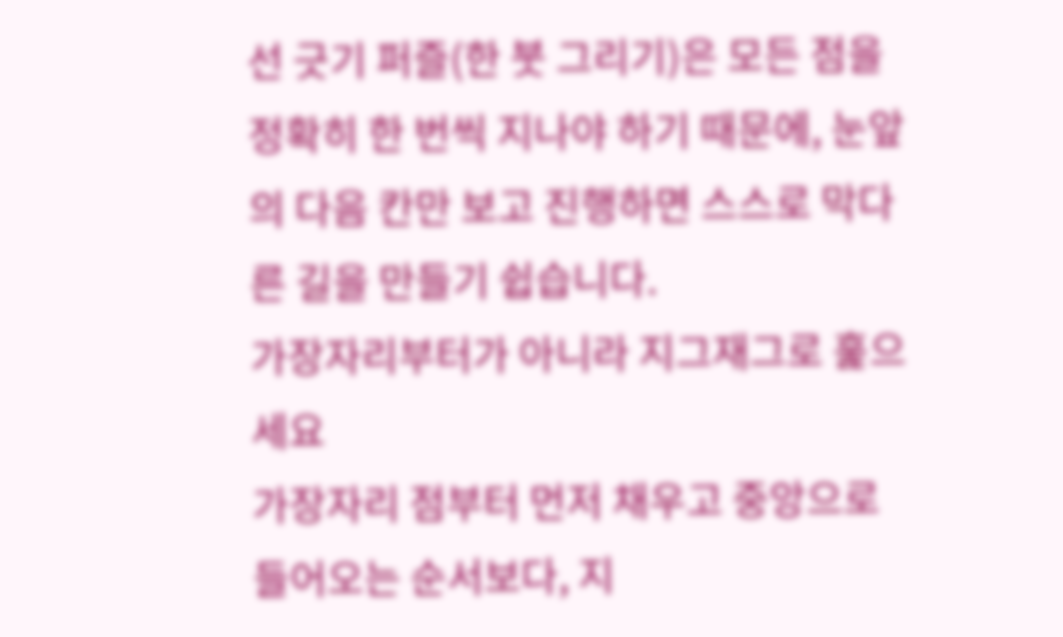선 긋기 퍼즐(한 붓 그리기)은 모든 점을 정확히 한 번씩 지나야 하기 때문에, 눈앞의 다음 칸만 보고 진행하면 스스로 막다른 길을 만들기 쉽습니다.
가장자리부터가 아니라 지그재그로 훑으세요
가장자리 점부터 먼저 채우고 중앙으로 들어오는 순서보다, 지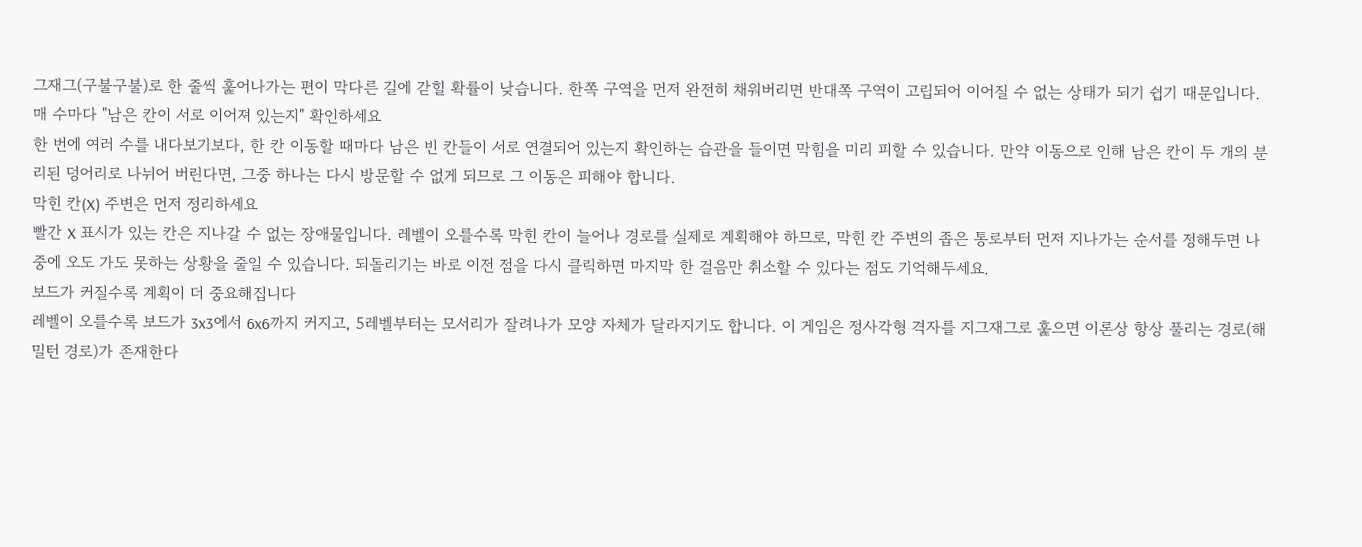그재그(구불구불)로 한 줄씩 훑어나가는 편이 막다른 길에 갇힐 확률이 낮습니다. 한쪽 구역을 먼저 완전히 채워버리면 반대쪽 구역이 고립되어 이어질 수 없는 상태가 되기 쉽기 때문입니다.
매 수마다 "남은 칸이 서로 이어져 있는지" 확인하세요
한 번에 여러 수를 내다보기보다, 한 칸 이동할 때마다 남은 빈 칸들이 서로 연결되어 있는지 확인하는 습관을 들이면 막힘을 미리 피할 수 있습니다. 만약 이동으로 인해 남은 칸이 두 개의 분리된 덩어리로 나뉘어 버린다면, 그중 하나는 다시 방문할 수 없게 되므로 그 이동은 피해야 합니다.
막힌 칸(X) 주변은 먼저 정리하세요
빨간 X 표시가 있는 칸은 지나갈 수 없는 장애물입니다. 레벨이 오를수록 막힌 칸이 늘어나 경로를 실제로 계획해야 하므로, 막힌 칸 주변의 좁은 통로부터 먼저 지나가는 순서를 정해두면 나중에 오도 가도 못하는 상황을 줄일 수 있습니다. 되돌리기는 바로 이전 점을 다시 클릭하면 마지막 한 걸음만 취소할 수 있다는 점도 기억해두세요.
보드가 커질수록 계획이 더 중요해집니다
레벨이 오를수록 보드가 3x3에서 6x6까지 커지고, 5레벨부터는 모서리가 잘려나가 모양 자체가 달라지기도 합니다. 이 게임은 정사각형 격자를 지그재그로 훑으면 이론상 항상 풀리는 경로(해밀턴 경로)가 존재한다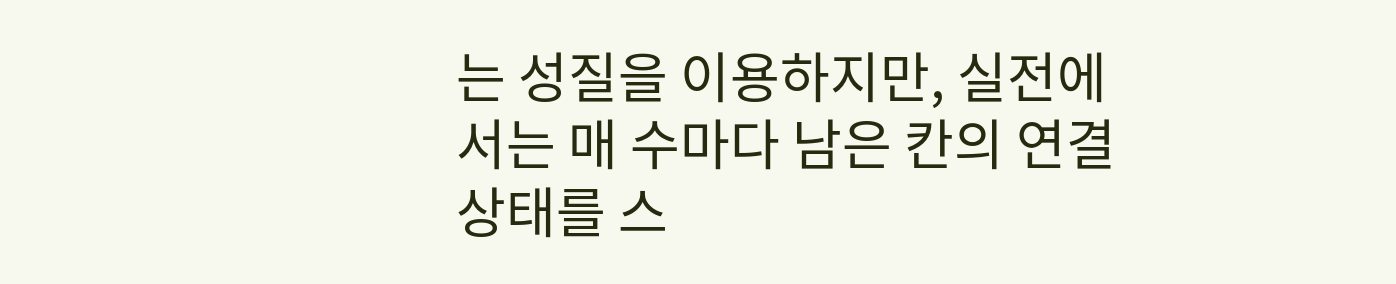는 성질을 이용하지만, 실전에서는 매 수마다 남은 칸의 연결 상태를 스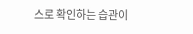스로 확인하는 습관이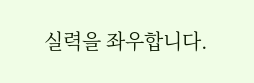실력을 좌우합니다.